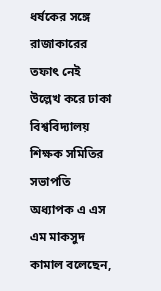ধর্ষকের সঙ্গে রাজাকারের তফাৎ নেই উল্লেখ করে ঢাকা বিশ্ববিদ্যালয় শিক্ষক সমিতির সভাপতি অধ্যাপক এ এস এম মাকসুদ কামাল বলেছেন,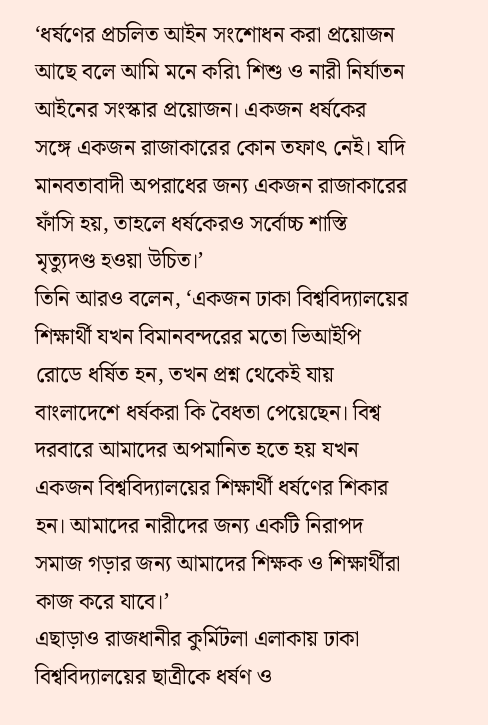‘ধর্ষণের প্রচলিত আইন সংশোধন করা প্রয়োজন আছে বলে আমি মনে করি৷ শিশু ও নারী নির্যাতন আইনের সংস্কার প্রয়োজন। একজন ধর্ষকের সঙ্গে একজন রাজাকারের কোন তফাৎ নেই। যদি মানবতাবাদী অপরাধের জন্য একজন রাজাকারের ফাঁসি হয়, তাহলে ধর্ষকেরও সর্বোচ্চ শাস্তি মৃত্যুদণ্ড হওয়া উচিত।’
তিনি আরও বলেন, ‘একজন ঢাকা বিশ্ববিদ্যালয়ের শিক্ষার্থী যখন বিমানবন্দরের মতো ভিআইপি রোডে ধর্ষিত হন, তখন প্রশ্ন থেকেই যায় বাংলাদেশে ধর্ষকরা কি বৈধতা পেয়েছেন। বিশ্ব দরবারে আমাদের অপমানিত হতে হয় যখন একজন বিশ্ববিদ্যালয়ের শিক্ষার্থী ধর্ষণের শিকার হন। আমাদের নারীদের জন্য একটি নিরাপদ সমাজ গড়ার জন্য আমাদের শিক্ষক ও শিক্ষার্থীরা কাজ করে যাবে।’
এছাড়াও রাজধানীর কুর্মিটলা এলাকায় ঢাকা বিশ্ববিদ্যালয়ের ছাত্রীকে ধর্ষণ ও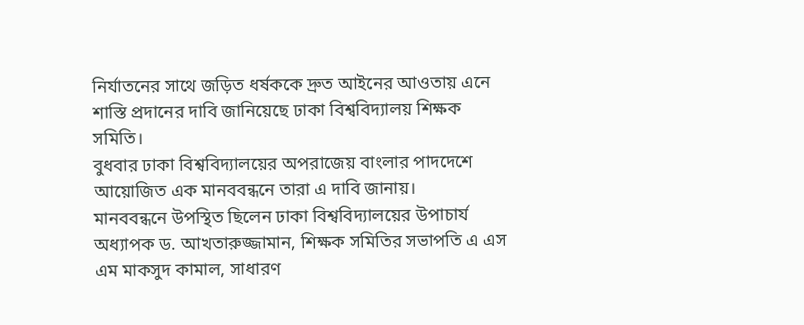নির্যাতনের সাথে জড়িত ধর্ষককে দ্রুত আইনের আওতায় এনে শাস্তি প্রদানের দাবি জানিয়েছে ঢাকা বিশ্ববিদ্যালয় শিক্ষক সমিতি।
বুধবার ঢাকা বিশ্ববিদ্যালয়ের অপরাজেয় বাংলার পাদদেশে আয়োজিত এক মানববন্ধনে তারা এ দাবি জানায়।
মানববন্ধনে উপস্থিত ছিলেন ঢাকা বিশ্ববিদ্যালয়ের উপাচার্য অধ্যাপক ড. আখতারুজ্জামান, শিক্ষক সমিতির সভাপতি এ এস এম মাকসুদ কামাল, সাধারণ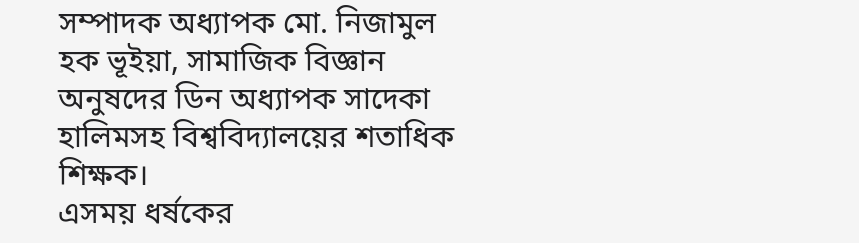সম্পাদক অধ্যাপক মো. নিজামুল হক ভূইয়া, সামাজিক বিজ্ঞান অনুষদের ডিন অধ্যাপক সাদেকা হালিমসহ বিশ্ববিদ্যালয়ের শতাধিক শিক্ষক।
এসময় ধর্ষকের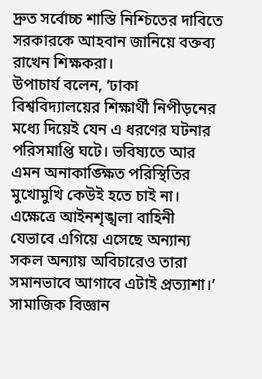দ্রুত সর্বোচ্চ শাস্তি নিশ্চিতের দাবিতে সরকারকে আহবান জানিয়ে বক্তব্য রাখেন শিক্ষকরা।
উপাচার্য বলেন, ‘ঢাকা বিশ্ববিদ্যালয়ের শিক্ষার্থী নিপীড়নের মধ্যে দিয়েই যেন এ ধরণের ঘটনার পরিসমাপ্তি ঘটে। ভবিষ্যতে আর এমন অনাকাঙ্ক্ষিত পরিস্থিতির মুখোমুখি কেউই হতে চাই না। এক্ষেত্রে আইনশৃঙ্খলা বাহিনী যেভাবে এগিয়ে এসেছে অন্যান্য সকল অন্যায় অবিচারেও তারা সমানভাবে আগাবে এটাই প্রত্যাশা।’
সামাজিক বিজ্ঞান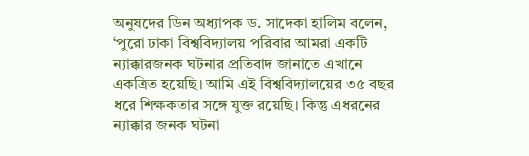অনুষদের ডিন অধ্যাপক ড. সাদেকা হালিম বলেন, ‘পুরো ঢাকা বিশ্ববিদ্যালয় পরিবার আমরা একটি ন্যাক্কারজনক ঘটনার প্রতিবাদ জানাতে এখানে একত্রিত হয়েছি। আমি এই বিশ্ববিদ্যালয়ের ৩৫ বছর ধরে শিক্ষকতার সঙ্গে যুক্ত রয়েছি। কিন্তু এধরনের ন্যাক্কার জনক ঘটনা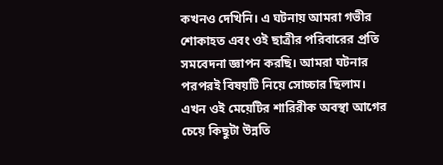কখনও দেখিনি। এ ঘটনায় আমরা গভীর শোকাহত এবং ওই ছাত্রীর পরিবারের প্রতি সমবেদনা জ্ঞাপন করছি। আমরা ঘটনার পরপরই বিষয়টি নিয়ে সোচ্চার ছিলাম। এখন ওই মেয়েটির শারিরীক অবস্থা আগের চেয়ে কিছুটা উন্নতি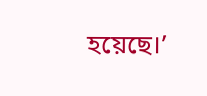হয়েছে।’